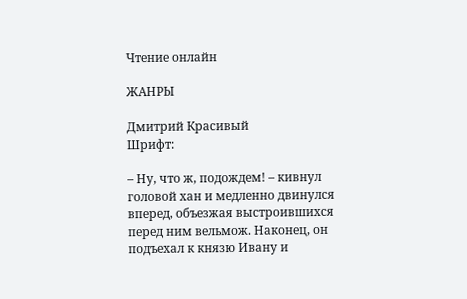Чтение онлайн

ЖАНРЫ

Дмитрий Красивый
Шрифт:

– Ну, что ж, подождем! – кивнул головой хан и медленно двинулся вперед, объезжая выстроившихся перед ним вельмож. Наконец, он подъехал к князю Ивану и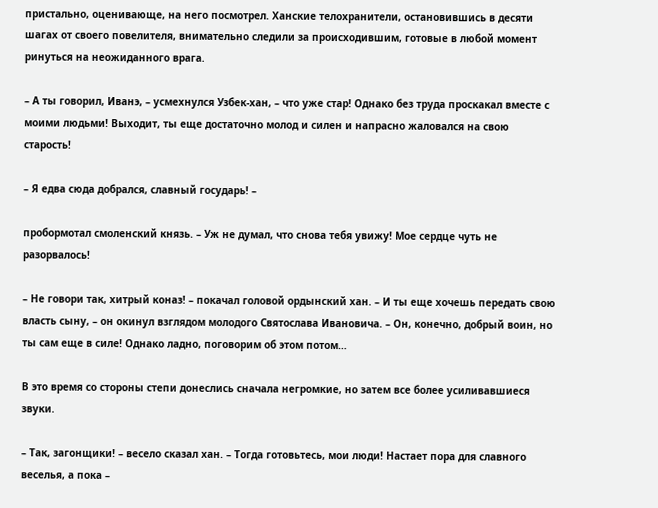пристально, оценивающе, на него посмотрел. Ханские телохранители, остановившись в десяти шагах от своего повелителя, внимательно следили за происходившим, готовые в любой момент ринуться на неожиданного врага.

– А ты говорил, Иванэ, – усмехнулся Узбек-хан, – что уже стар! Однако без труда проскакал вместе с моими людьми! Выходит, ты еще достаточно молод и силен и напрасно жаловался на свою старость!

– Я едва сюда добрался, славный государь! –

пробормотал смоленский князь. – Уж не думал, что снова тебя увижу! Мое сердце чуть не разорвалось!

– Не говори так, хитрый коназ! – покачал головой ордынский хан. – И ты еще хочешь передать свою власть сыну, – он окинул взглядом молодого Святослава Ивановича. – Он, конечно, добрый воин, но ты сам еще в силе! Однако ладно, поговорим об этом потом…

В это время со стороны степи донеслись сначала негромкие, но затем все более усиливавшиеся звуки.

– Так, загонщики! – весело сказал хан. – Тогда готовьтесь, мои люди! Настает пора для славного веселья, а пока –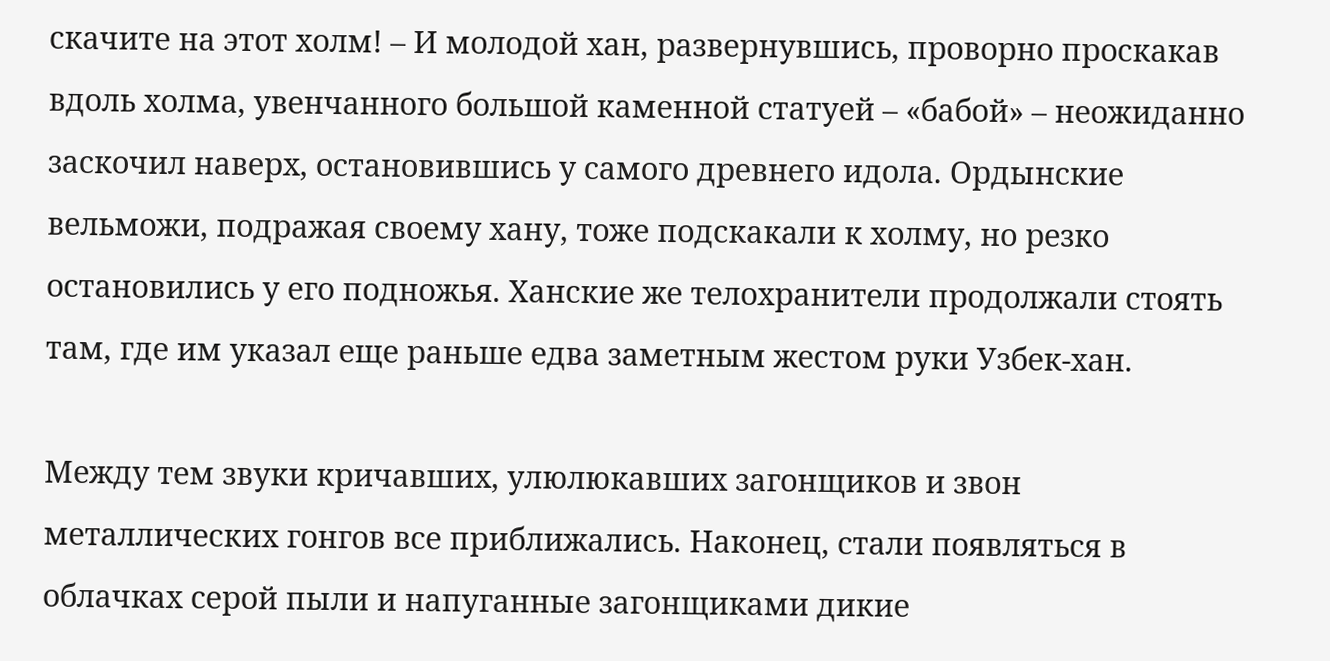скачите на этот холм! – И молодой хан, развернувшись, проворно проскакав вдоль холма, увенчанного большой каменной статуей – «бабой» – неожиданно заскочил наверх, остановившись у самого древнего идола. Ордынские вельможи, подражая своему хану, тоже подскакали к холму, но резко остановились у его подножья. Ханские же телохранители продолжали стоять там, где им указал еще раньше едва заметным жестом руки Узбек-хан.

Между тем звуки кричавших, улюлюкавших загонщиков и звон металлических гонгов все приближались. Наконец, стали появляться в облачках серой пыли и напуганные загонщиками дикие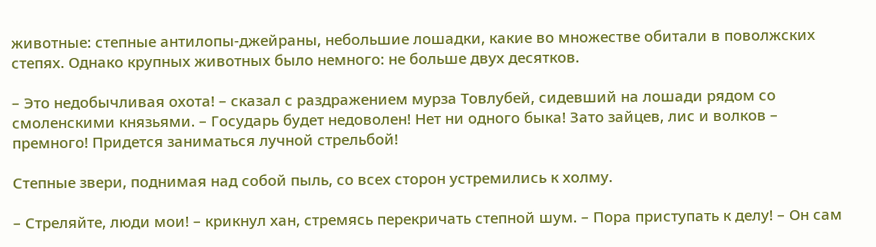животные: степные антилопы-джейраны, небольшие лошадки, какие во множестве обитали в поволжских степях. Однако крупных животных было немного: не больше двух десятков.

– Это недобычливая охота! – сказал с раздражением мурза Товлубей, сидевший на лошади рядом со смоленскими князьями. – Государь будет недоволен! Нет ни одного быка! Зато зайцев, лис и волков – премного! Придется заниматься лучной стрельбой!

Степные звери, поднимая над собой пыль, со всех сторон устремились к холму.

– Стреляйте, люди мои! – крикнул хан, стремясь перекричать степной шум. – Пора приступать к делу! – Он сам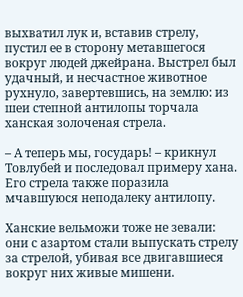выхватил лук и, вставив стрелу, пустил ее в сторону метавшегося вокруг людей джейрана. Выстрел был удачный, и несчастное животное рухнуло, завертевшись, на землю: из шеи степной антилопы торчала ханская золоченая стрела.

– А теперь мы, государь! – крикнул Товлубей и последовал примеру хана. Его стрела также поразила мчавшуюся неподалеку антилопу.

Ханские вельможи тоже не зевали: они с азартом стали выпускать стрелу за стрелой, убивая все двигавшиеся вокруг них живые мишени.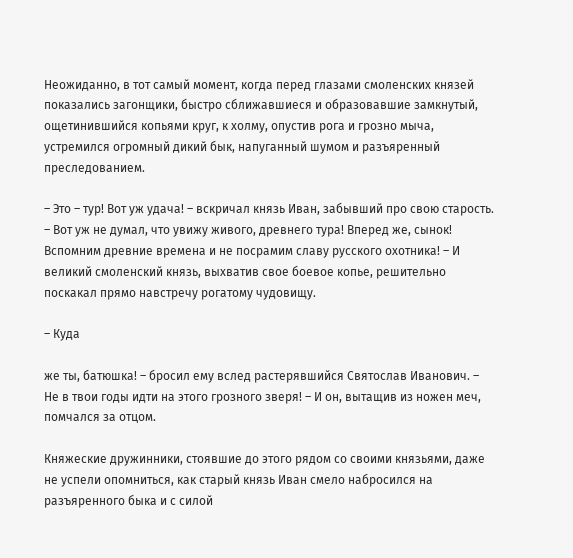Неожиданно, в тот самый момент, когда перед глазами смоленских князей показались загонщики, быстро сближавшиеся и образовавшие замкнутый, ощетинившийся копьями круг, к холму, опустив рога и грозно мыча, устремился огромный дикий бык, напуганный шумом и разъяренный преследованием.

– Это – тур! Вот уж удача! – вскричал князь Иван, забывший про свою старость. – Вот уж не думал, что увижу живого, древнего тура! Вперед же, сынок! Вспомним древние времена и не посрамим славу русского охотника! – И великий смоленский князь, выхватив свое боевое копье, решительно поскакал прямо навстречу рогатому чудовищу.

– Куда

же ты, батюшка! – бросил ему вслед растерявшийся Святослав Иванович. – Не в твои годы идти на этого грозного зверя! – И он, вытащив из ножен меч, помчался за отцом.

Княжеские дружинники, стоявшие до этого рядом со своими князьями, даже не успели опомниться, как старый князь Иван смело набросился на разъяренного быка и с силой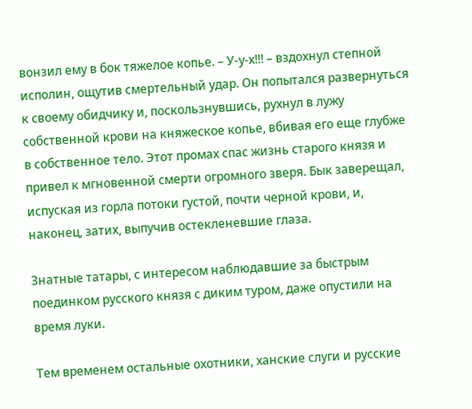вонзил ему в бок тяжелое копье. – У-у-х!!! – вздохнул степной исполин, ощутив смертельный удар. Он попытался развернуться к своему обидчику и, поскользнувшись, рухнул в лужу собственной крови на княжеское копье, вбивая его еще глубже в собственное тело. Этот промах спас жизнь старого князя и привел к мгновенной смерти огромного зверя. Бык заверещал, испуская из горла потоки густой, почти черной крови, и, наконец, затих, выпучив остекленевшие глаза.

Знатные татары, с интересом наблюдавшие за быстрым поединком русского князя с диким туром, даже опустили на время луки.

Тем временем остальные охотники, ханские слуги и русские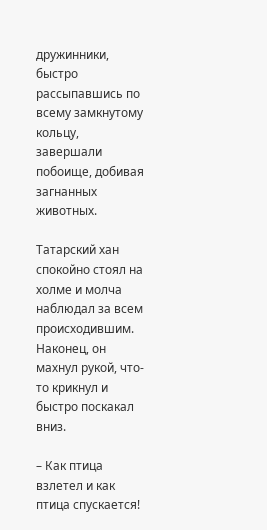дружинники, быстро рассыпавшись по всему замкнутому кольцу, завершали побоище, добивая загнанных животных.

Татарский хан спокойно стоял на холме и молча наблюдал за всем происходившим. Наконец, он махнул рукой, что-то крикнул и быстро поскакал вниз.

– Как птица взлетел и как птица спускается!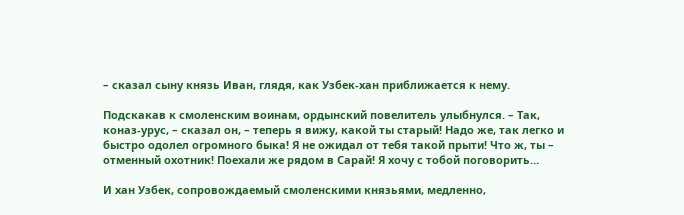– сказал сыну князь Иван, глядя, как Узбек-хан приближается к нему.

Подскакав к смоленским воинам, ордынский повелитель улыбнулся. – Так, коназ-урус, – сказал он, – теперь я вижу, какой ты старый! Надо же, так легко и быстро одолел огромного быка! Я не ожидал от тебя такой прыти! Что ж, ты – отменный охотник! Поехали же рядом в Сарай! Я хочу с тобой поговорить…

И хан Узбек, сопровождаемый смоленскими князьями, медленно,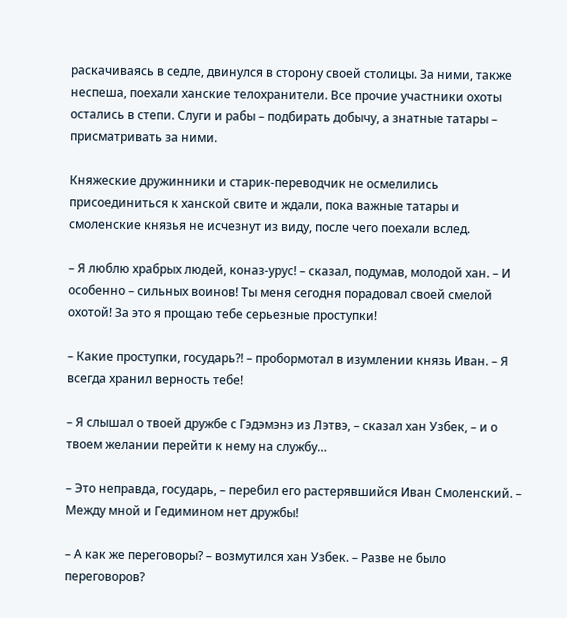раскачиваясь в седле, двинулся в сторону своей столицы. За ними, также неспеша, поехали ханские телохранители. Все прочие участники охоты остались в степи. Слуги и рабы – подбирать добычу, а знатные татары – присматривать за ними.

Княжеские дружинники и старик-переводчик не осмелились присоединиться к ханской свите и ждали, пока важные татары и смоленские князья не исчезнут из виду, после чего поехали вслед.

– Я люблю храбрых людей, коназ-урус! – сказал, подумав, молодой хан. – И особенно – сильных воинов! Ты меня сегодня порадовал своей смелой охотой! За это я прощаю тебе серьезные проступки!

– Какие проступки, государь?! – пробормотал в изумлении князь Иван. – Я всегда хранил верность тебе!

– Я слышал о твоей дружбе с Гэдэмэнэ из Лэтвэ, – сказал хан Узбек, – и о твоем желании перейти к нему на службу…

– Это неправда, государь, – перебил его растерявшийся Иван Смоленский. – Между мной и Гедимином нет дружбы!

– А как же переговоры? – возмутился хан Узбек. – Разве не было переговоров?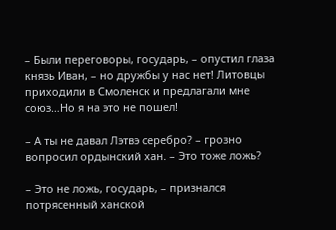– Были переговоры, государь, – опустил глаза князь Иван, – но дружбы у нас нет! Литовцы приходили в Смоленск и предлагали мне союз…Но я на это не пошел!

– А ты не давал Лэтвэ серебро? – грозно вопросил ордынский хан. – Это тоже ложь?

– Это не ложь, государь, – признался потрясенный ханской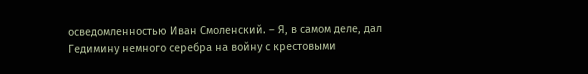осведомленностью Иван Смоленский. – Я, в самом деле, дал Гедимину немного серебра на войну с крестовыми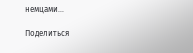немцами…

Поделиться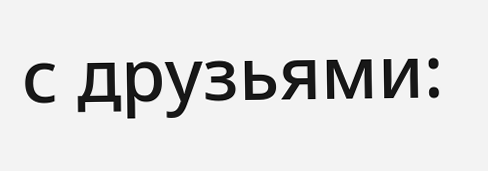с друзьями: